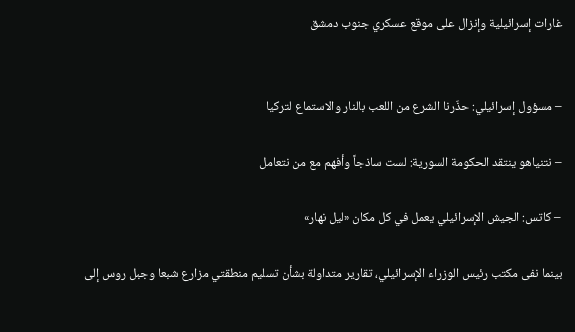غارات إسرائيلية وإنزال على موقع عسكري جنوب دمشق


– مسؤول إسرائيلي: حذّرنا الشرع من اللعب بالنار والاستماع لتركيا

– نتنياهو ينتقد الحكومة السورية: لست ساذجاً وأفهم مع من نتعامل

– كاتس: الجيش الإسرائيلي يعمل في كل مكان «ليل نهار»

بينما نفى مكتب رئيس الوزراء الإسرائيلي، تقارير متداولة بشأن تسليم منطقتي مزارع شبعا وجبل روس إلى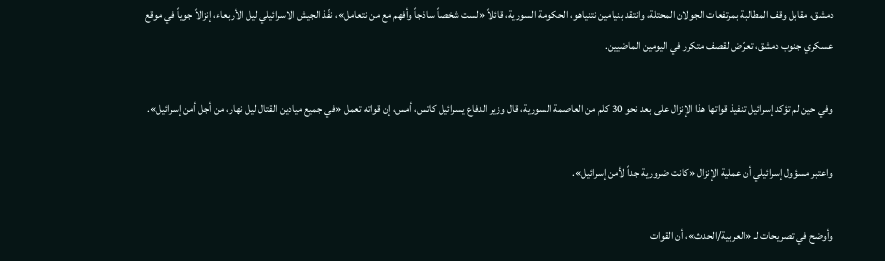دمشق، مقابل وقف المطالبة بمرتفعات الجولان المحتلة، وانتقد بنيامين نتنياهو، الحكومة السورية، قائلاً «لست شخصاً ساذجاً وأفهم مع من نتعامل»، نفّذ الجيش الاسرائيلي ليل الأربعاء، إنزالاً جوياً في موقع عسكري جنوب دمشق، تعرّض لقصف متكرر في اليومين الماضيين.

وفي حين لم تؤكد إسرائيل تنفيذ قواتها هذا الإنزال على بعد نحو 30 كلم من العاصمة السورية، قال وزير الدفاع يسرائيل كاتس، أمس، إن قواته تعمل «في جميع ميادين القتال ليل نهار، من أجل أمن إسرائيل».

واعتبر مسؤول إسرائيلي أن عملية الإنزال «كانت ضرورية جداً لأمن إسرائيل».

وأوضح في تصريحات لـ «العربية/الحدث»، أن القوات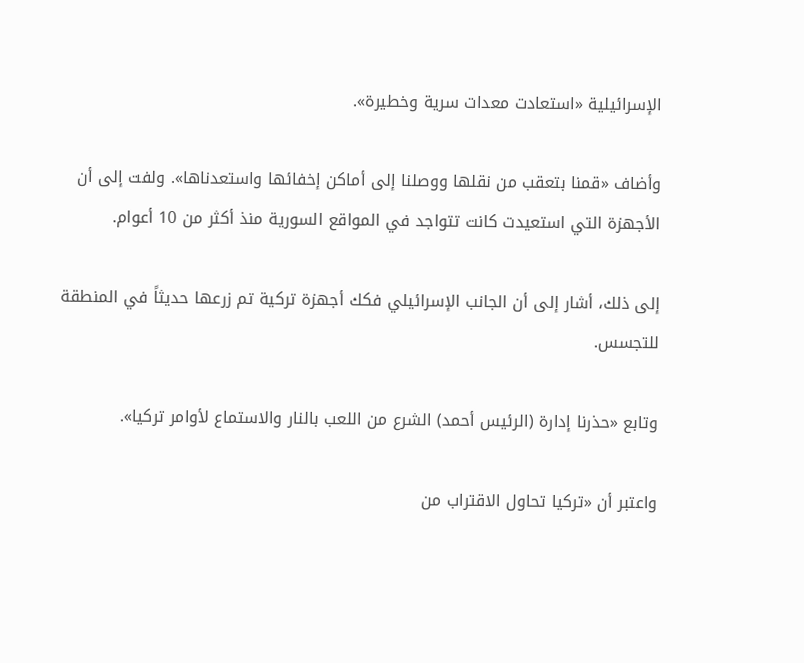الإسرائيلية «استعادت معدات سرية وخطيرة».

وأضاف «قمنا بتعقب من نقلها ووصلنا إلى أماكن إخفائها واستعدناها». ولفت إلى أن الأجهزة التي استعيدت كانت تتواجد في المواقع السورية منذ أكثر من 10 أعوام.

إلى ذلك، أشار إلى أن الجانب الإسرائيلي فكك أجهزة تركية تم زرعها حديثاً في المنطقة للتجسس.

وتابع «حذرنا إدارة (الرئيس أحمد) الشرع من اللعب بالنار والاستماع لأوامر تركيا».

واعتبر أن «تركيا تحاول الاقتراب من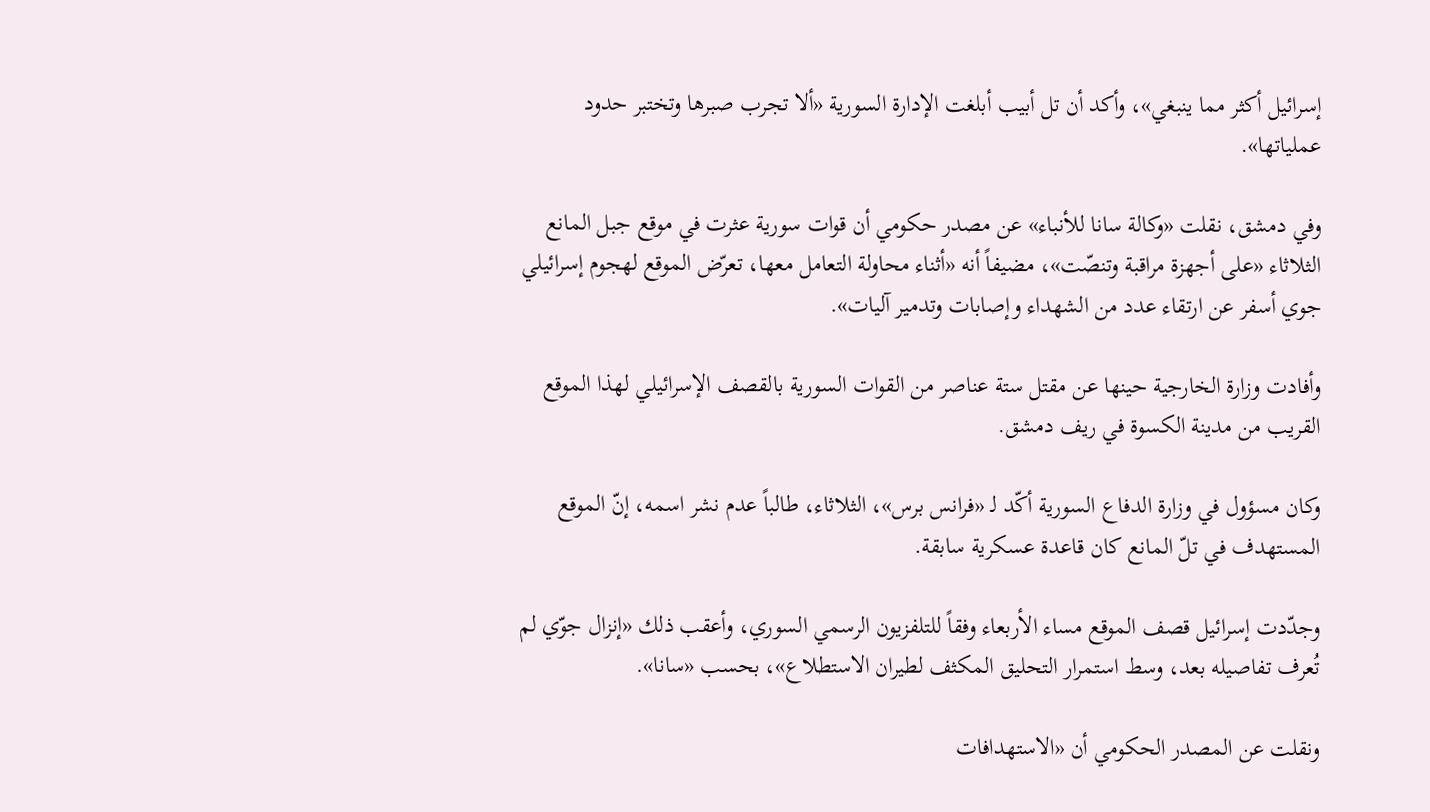إسرائيل أكثر مما ينبغي»، وأكد أن تل أبيب أبلغت الإدارة السورية «ألا تجرب صبرها وتختبر حدود عملياتها».

وفي دمشق، نقلت «وكالة سانا للأنباء» عن مصدر حكومي أن قوات سورية عثرت في موقع جبل المانع الثلاثاء «على أجهزة مراقبة وتنصّت»، مضيفاً أنه «أثناء محاولة التعامل معها، تعرّض الموقع لهجوم إسرائيلي جوي أسفر عن ارتقاء عدد من الشهداء وإصابات وتدمير آليات».

وأفادت وزارة الخارجية حينها عن مقتل ستة عناصر من القوات السورية بالقصف الإسرائيلي لهذا الموقع القريب من مدينة الكسوة في ريف دمشق.

وكان مسؤول في وزارة الدفاع السورية أكّد لـ «فرانس برس»، الثلاثاء، طالباً عدم نشر اسمه، إنّ الموقع المستهدف في تلّ المانع كان قاعدة عسكرية سابقة.

وجدّدت إسرائيل قصف الموقع مساء الأربعاء وفقاً للتلفزيون الرسمي السوري، وأعقب ذلك «إنزال جوّي لم تُعرف تفاصيله بعد، وسط استمرار التحليق المكثف لطيران الاستطلاع»، بحسب «سانا».

ونقلت عن المصدر الحكومي أن «الاستهدافات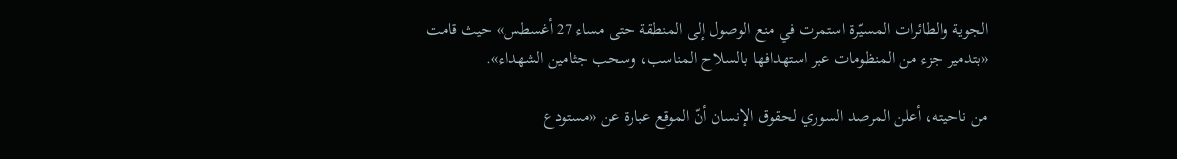الجوية والطائرات المسيّرة استمرت في منع الوصول إلى المنطقة حتى مساء 27 أغسطس» حيث قامت «بتدمير جزء من المنظومات عبر استهدافها بالسلاح المناسب، وسحب جثامين الشهداء».

من ناحيته، أعلن المرصد السوري لحقوق الإنسان أنّ الموقع عبارة عن «مستودع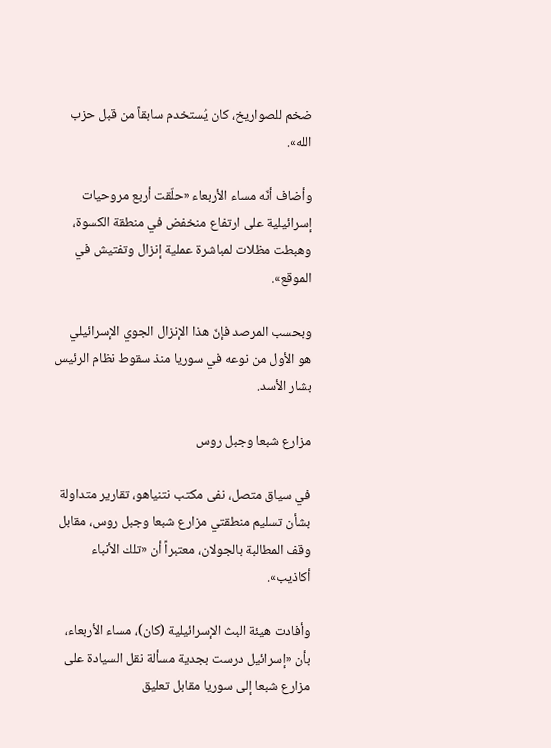ضخم للصواريخ، كان يُستخدم سابقاً من قبل حزب الله».

وأضاف أنّه مساء الأربعاء «حلّقت أربع مروحيات إسرائيلية على ارتفاع منخفض في منطقة الكسوة، وهبطت مظلات لمباشرة عملية إنزال وتفتيش في الموقع».

وبحسب المرصد فإنّ هذا الإنزال الجوي الإسرائيلي هو الأول من نوعه في سوريا منذ سقوط نظام الرئيس بشار الأسد.

مزارع شبعا وجبل روس

في سياق متصل، نفى مكتب نتنياهو، تقارير متداولة بشأن تسليم منطقتي مزارع شبعا وجبل روس، مقابل وقف المطالبة بالجولان، معتبراً أن «تلك الأنباء أكاذيب».

وأفادت هيئة البث الإسرائيلية (كان)، مساء الأربعاء، بأن «إسرائيل درست بجدية مسألة نقل السيادة على مزارع شبعا إلى سوريا مقابل تعليق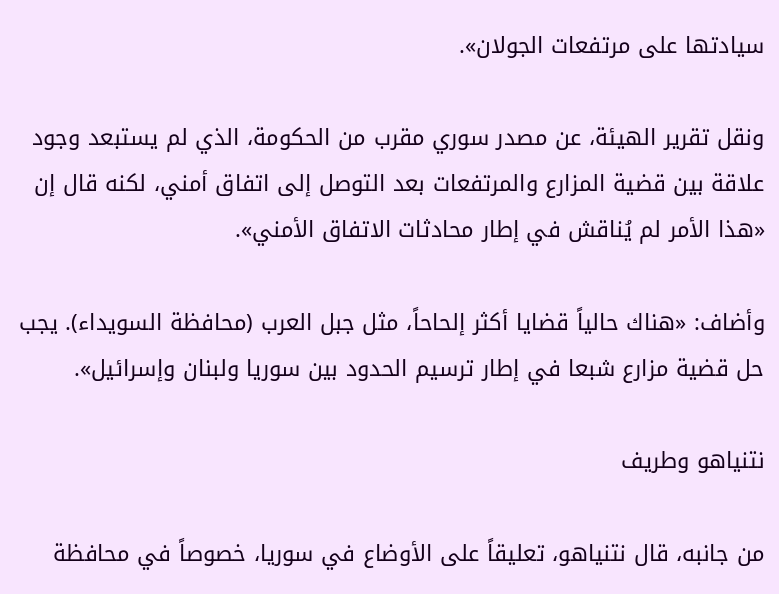سيادتها على مرتفعات الجولان».

ونقل تقرير الهيئة، عن مصدر سوري مقرب من الحكومة، الذي لم يستبعد وجود علاقة بين قضية المزارع والمرتفعات بعد التوصل إلى اتفاق أمني، لكنه قال إن «هذا الأمر لم يُناقش في إطار محادثات الاتفاق الأمني».

وأضاف: «هناك حالياً قضايا أكثر إلحاحاً، مثل جبل العرب (محافظة السويداء). يجب حل قضية مزارع شبعا في إطار ترسيم الحدود بين سوريا ولبنان وإسرائيل».

نتنياهو وطريف

من جانبه، قال نتنياهو، تعليقاً على الأوضاع في سوريا، خصوصاً في محافظة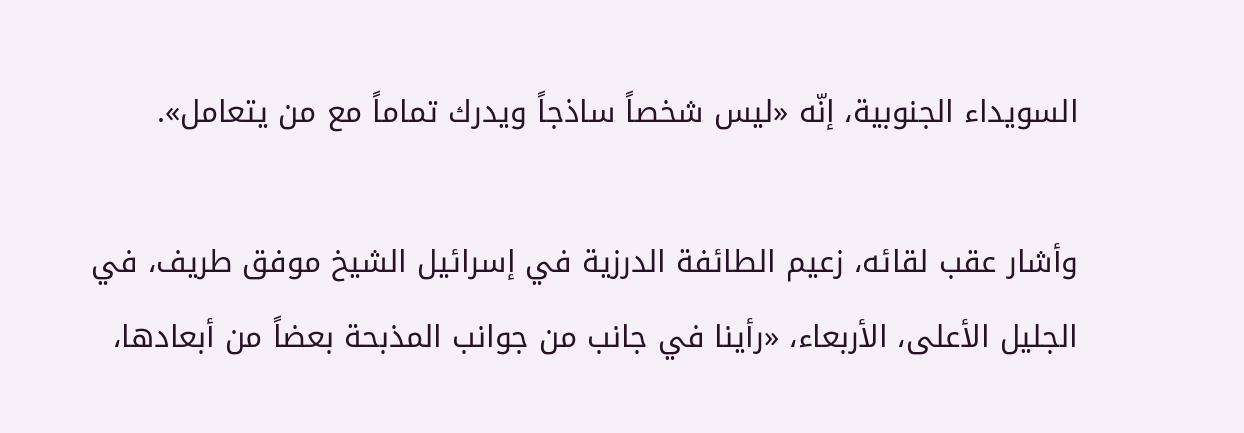السويداء الجنوبية، إنّه «ليس شخصاً ساذجاً ويدرك تماماً مع من يتعامل».

وأشار عقب لقائه، زعيم الطائفة الدرزية في إسرائيل الشيخ موفق طريف، في الجليل الأعلى، الأربعاء، «رأينا في جانب من جوانب المذبحة بعضاً من أبعادها،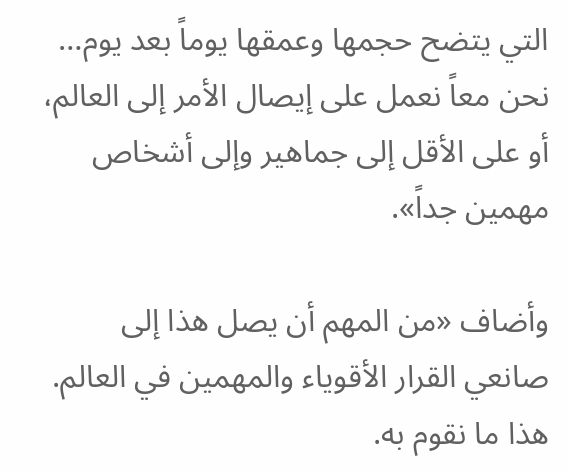التي يتضح حجمها وعمقها يوماً بعد يوم… نحن معاً نعمل على إيصال الأمر إلى العالم، أو على الأقل إلى جماهير وإلى أشخاص مهمين جداً».

وأضاف «من المهم أن يصل هذا إلى صانعي القرار الأقوياء والمهمين في العالم. هذا ما نقوم به.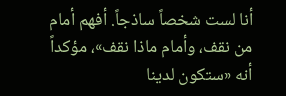أنا لست شخصاً ساذجاً. أفهم أمام من نقف، وأمام ماذا نقف»، مؤكداً أنه «ستكون لدينا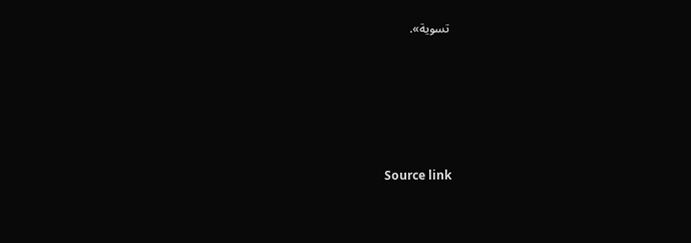تسوية».





Source link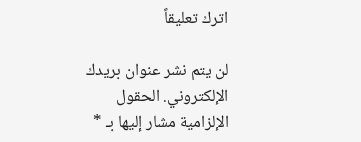اترك تعليقاً

لن يتم نشر عنوان بريدك الإلكتروني. الحقول الإلزامية مشار إليها بـ *